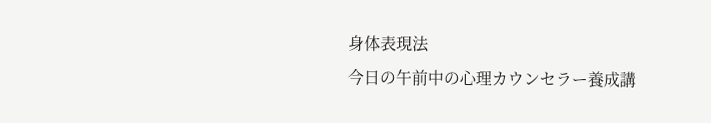身体表現法
今日の午前中の心理カウンセラー養成講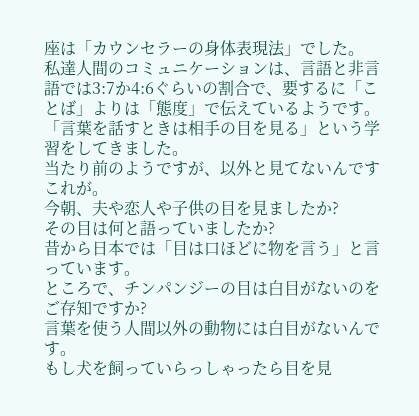座は「カウンセラーの身体表現法」でした。
私達人間のコミュニケーションは、言語と非言語では3:7か4:6ぐらいの割合で、要するに「ことば」よりは「態度」で伝えているようです。
「言葉を話すときは相手の目を見る」という学習をしてきました。
当たり前のようですが、以外と見てないんですこれが。
今朝、夫や恋人や子供の目を見ましたか?
その目は何と語っていましたか?
昔から日本では「目は口ほどに物を言う」と言っています。
ところで、チンパンジーの目は白目がないのをご存知ですか?
言葉を使う人間以外の動物には白目がないんです。
もし犬を飼っていらっしゃったら目を見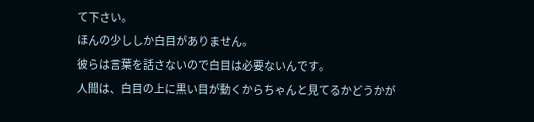て下さい。
ほんの少ししか白目がありません。
彼らは言葉を話さないので白目は必要ないんです。
人間は、白目の上に黒い目が動くからちゃんと見てるかどうかが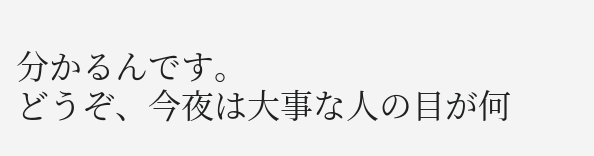分かるんです。
どうぞ、今夜は大事な人の目が何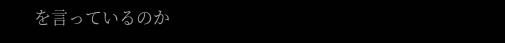を言っているのか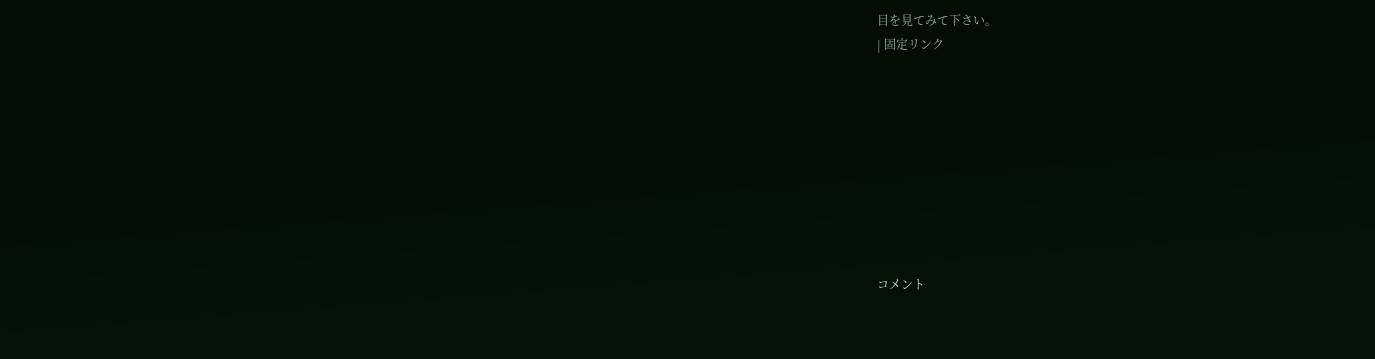目を見てみて下さい。
| 固定リンク









コメント